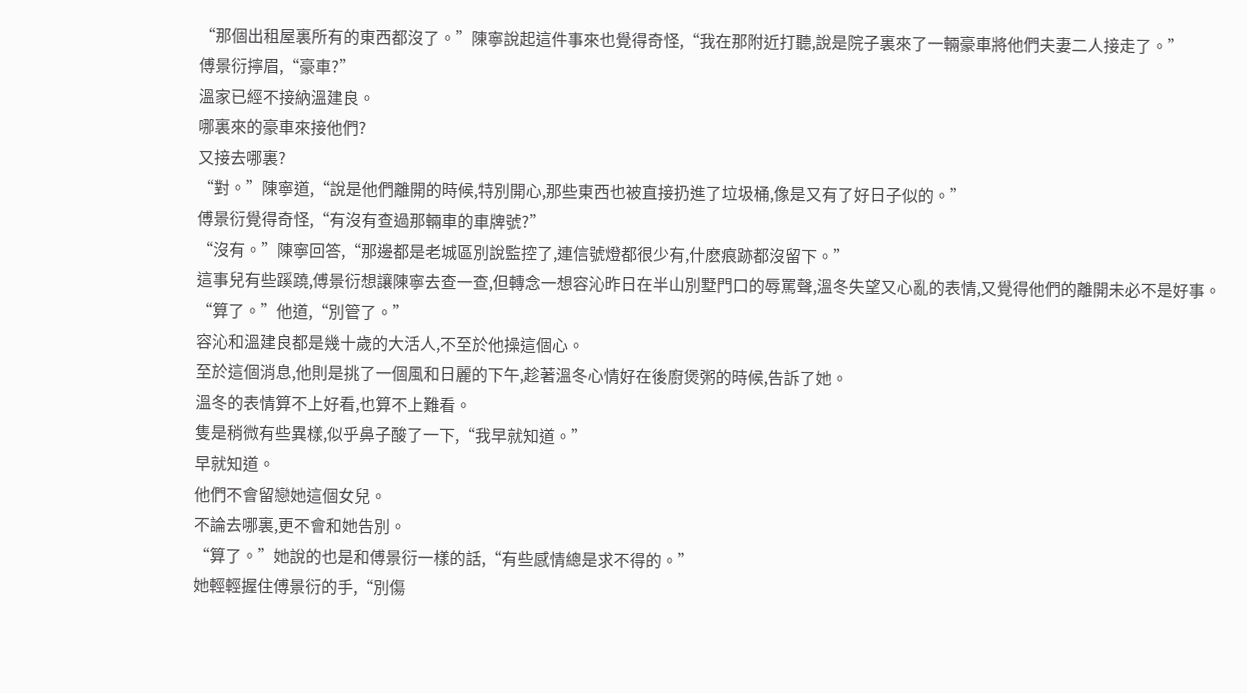“那個出租屋裏所有的東西都沒了。”陳寧說起這件事來也覺得奇怪,“我在那附近打聽,說是院子裏來了一輛豪車將他們夫妻二人接走了。”
傅景衍擰眉,“豪車?”
溫家已經不接納溫建良。
哪裏來的豪車來接他們?
又接去哪裏?
“對。”陳寧道,“說是他們離開的時候,特別開心,那些東西也被直接扔進了垃圾桶,像是又有了好日子似的。”
傅景衍覺得奇怪,“有沒有查過那輛車的車牌號?”
“沒有。”陳寧回答,“那邊都是老城區別說監控了,連信號燈都很少有,什麽痕跡都沒留下。”
這事兒有些蹊蹺,傅景衍想讓陳寧去查一查,但轉念一想容沁昨日在半山別墅門口的辱罵聲,溫冬失望又心亂的表情,又覺得他們的離開未必不是好事。
“算了。”他道,“別管了。”
容沁和溫建良都是幾十歲的大活人,不至於他操這個心。
至於這個消息,他則是挑了一個風和日麗的下午,趁著溫冬心情好在後廚煲粥的時候,告訴了她。
溫冬的表情算不上好看,也算不上難看。
隻是稍微有些異樣,似乎鼻子酸了一下,“我早就知道。”
早就知道。
他們不會留戀她這個女兒。
不論去哪裏,更不會和她告別。
“算了。”她說的也是和傅景衍一樣的話,“有些感情總是求不得的。”
她輕輕握住傅景衍的手,“別傷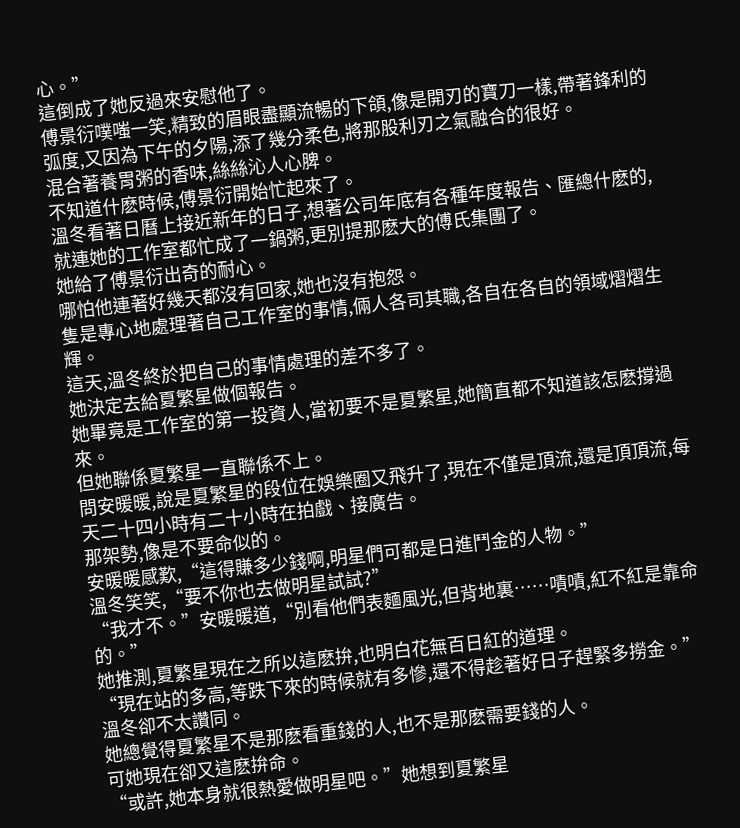心。”
這倒成了她反過來安慰他了。
傅景衍噗嗤一笑,精致的眉眼盡顯流暢的下頜,像是開刃的寶刀一樣,帶著鋒利的弧度,又因為下午的夕陽,添了幾分柔色,將那股利刃之氣融合的很好。
混合著養胃粥的香味,絲絲沁人心脾。
不知道什麽時候,傅景衍開始忙起來了。
溫冬看著日曆上接近新年的日子,想著公司年底有各種年度報告、匯總什麽的,就連她的工作室都忙成了一鍋粥,更別提那麽大的傅氏集團了。
她給了傅景衍出奇的耐心。
哪怕他連著好幾天都沒有回家,她也沒有抱怨。
隻是專心地處理著自己工作室的事情,倆人各司其職,各自在各自的領域熠熠生輝。
這天,溫冬終於把自己的事情處理的差不多了。
她決定去給夏繁星做個報告。
她畢竟是工作室的第一投資人,當初要不是夏繁星,她簡直都不知道該怎麽撐過來。
但她聯係夏繁星一直聯係不上。
問安暖暖,說是夏繁星的段位在娛樂圈又飛升了,現在不僅是頂流,還是頂頂流,每天二十四小時有二十小時在拍戲、接廣告。
那架勢,像是不要命似的。
安暖暖感歎,“這得賺多少錢啊,明星們可都是日進鬥金的人物。”
溫冬笑笑,“要不你也去做明星試試?”
“我才不。”安暖暖道,“別看他們表麵風光,但背地裏……嘖嘖,紅不紅是靠命的。”
她推測,夏繁星現在之所以這麽拚,也明白花無百日紅的道理。
“現在站的多高,等跌下來的時候就有多慘,還不得趁著好日子趕緊多撈金。”
溫冬卻不太讚同。
她總覺得夏繁星不是那麽看重錢的人,也不是那麽需要錢的人。
可她現在卻又這麽拚命。
“或許,她本身就很熱愛做明星吧。”她想到夏繁星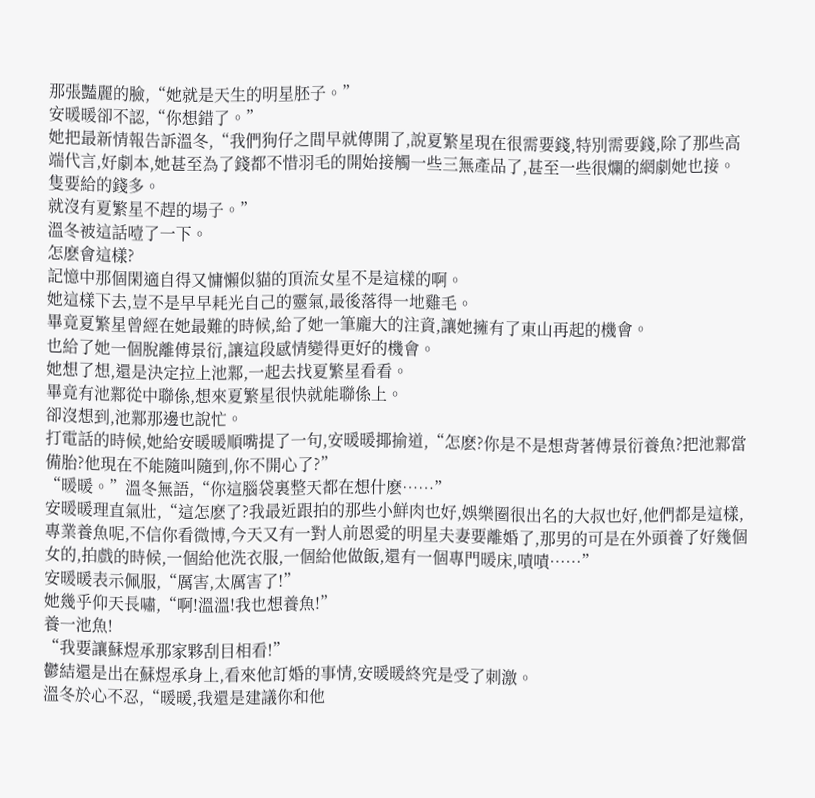那張豔麗的臉,“她就是天生的明星胚子。”
安暖暖卻不認,“你想錯了。”
她把最新情報告訴溫冬,“我們狗仔之間早就傳開了,說夏繁星現在很需要錢,特別需要錢,除了那些高端代言,好劇本,她甚至為了錢都不惜羽毛的開始接觸一些三無產品了,甚至一些很爛的網劇她也接。
隻要給的錢多。
就沒有夏繁星不趕的場子。”
溫冬被這話噎了一下。
怎麽會這樣?
記憶中那個閑適自得又慵懶似貓的頂流女星不是這樣的啊。
她這樣下去,豈不是早早耗光自己的靈氣,最後落得一地雞毛。
畢竟夏繁星曾經在她最難的時候,給了她一筆龐大的注資,讓她擁有了東山再起的機會。
也給了她一個脫離傅景衍,讓這段感情變得更好的機會。
她想了想,還是決定拉上池鄴,一起去找夏繁星看看。
畢竟有池鄴從中聯係,想來夏繁星很快就能聯係上。
卻沒想到,池鄴那邊也說忙。
打電話的時候,她給安暖暖順嘴提了一句,安暖暖揶揄道,“怎麽?你是不是想背著傅景衍養魚?把池鄴當備胎?他現在不能隨叫隨到,你不開心了?”
“暖暖。”溫冬無語,“你這腦袋裏整天都在想什麽……”
安暖暖理直氣壯,“這怎麽了?我最近跟拍的那些小鮮肉也好,娛樂圈很出名的大叔也好,他們都是這樣,專業養魚呢,不信你看微博,今天又有一對人前恩愛的明星夫妻要離婚了,那男的可是在外頭養了好幾個女的,拍戲的時候,一個給他洗衣服,一個給他做飯,還有一個專門暖床,嘖嘖……”
安暖暖表示佩服,“厲害,太厲害了!”
她幾乎仰天長嘯,“啊!溫溫!我也想養魚!”
養一池魚!
“我要讓蘇煜承那家夥刮目相看!”
鬱結還是出在蘇煜承身上,看來他訂婚的事情,安暖暖終究是受了刺激。
溫冬於心不忍,“暖暖,我還是建議你和他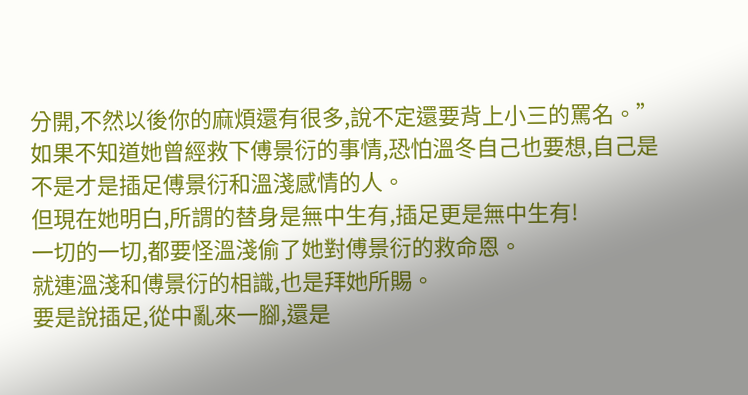分開,不然以後你的麻煩還有很多,說不定還要背上小三的罵名。”
如果不知道她曾經救下傅景衍的事情,恐怕溫冬自己也要想,自己是不是才是插足傅景衍和溫淺感情的人。
但現在她明白,所謂的替身是無中生有,插足更是無中生有!
一切的一切,都要怪溫淺偷了她對傅景衍的救命恩。
就連溫淺和傅景衍的相識,也是拜她所賜。
要是說插足,從中亂來一腳,還是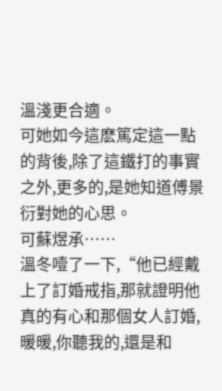溫淺更合適。
可她如今這麽篤定這一點的背後,除了這鐵打的事實之外,更多的,是她知道傅景衍對她的心思。
可蘇煜承……
溫冬噎了一下,“他已經戴上了訂婚戒指,那就證明他真的有心和那個女人訂婚,暖暖,你聽我的,還是和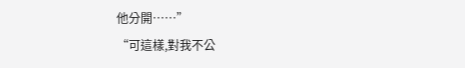他分開……”
“可這樣,對我不公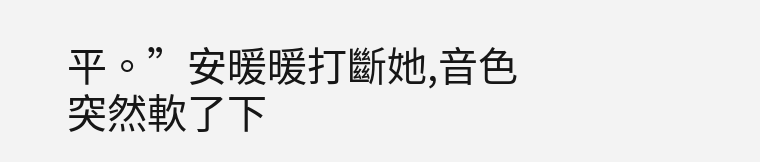平。”安暖暖打斷她,音色突然軟了下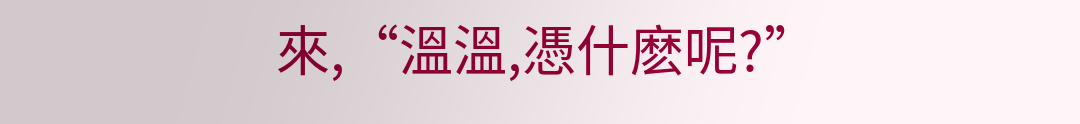來,“溫溫,憑什麽呢?”